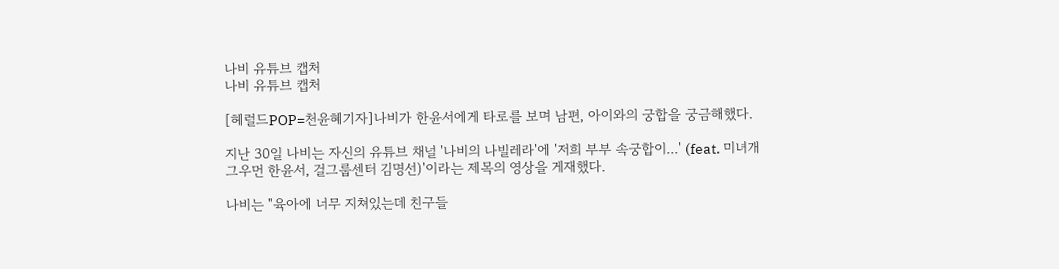나비 유튜브 캡처
나비 유튜브 캡처

[헤럴드POP=천윤혜기자]나비가 한윤서에게 타로를 보며 남편, 아이와의 궁합을 궁금해했다.

지난 30일 나비는 자신의 유튜브 채널 '나비의 나빌레라'에 '저희 부부 속궁합이...' (feat. 미녀개그우먼 한윤서, 걸그룹센터 김명선)'이라는 제목의 영상을 게재했다.

나비는 "육아에 너무 지쳐있는데 친구들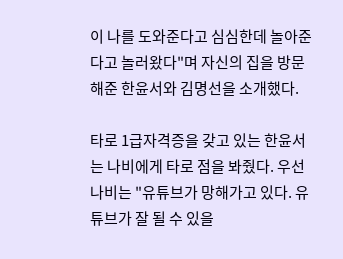이 나를 도와준다고 심심한데 놀아준다고 놀러왔다"며 자신의 집을 방문해준 한윤서와 김명선을 소개했다.

타로 1급자격증을 갖고 있는 한윤서는 나비에게 타로 점을 봐줬다. 우선 나비는 "유튜브가 망해가고 있다. 유튜브가 잘 될 수 있을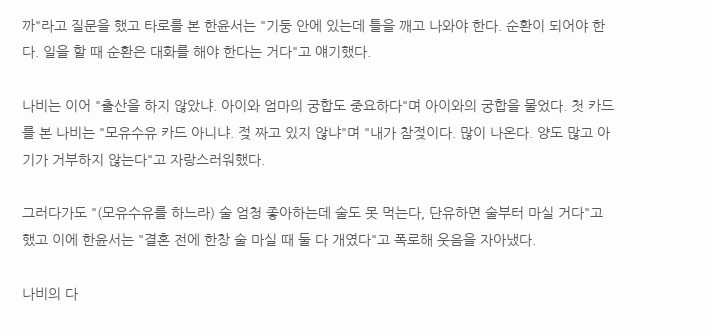까"라고 질문을 했고 타로를 본 한윤서는 "기둥 안에 있는데 틀을 깨고 나와야 한다. 순환이 되어야 한다. 일을 할 때 순환은 대화를 해야 한다는 거다"고 얘기했다.

나비는 이어 "출산을 하지 않았냐. 아이와 엄마의 궁합도 중요하다"며 아이와의 궁합을 물었다. 첫 카드를 본 나비는 "모유수유 카드 아니냐. 젖 짜고 있지 않냐"며 "내가 참젖이다. 많이 나온다. 양도 많고 아기가 거부하지 않는다"고 자랑스러워했다.

그러다가도 "(모유수유를 하느라) 술 엄청 좋아하는데 술도 못 먹는다, 단유하면 술부터 마실 거다"고 했고 이에 한윤서는 "결혼 전에 한창 술 마실 때 둘 다 개였다"고 폭로해 웃음을 자아냈다.

나비의 다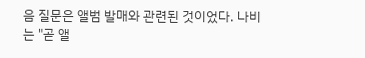음 질문은 앨범 발매와 관련된 것이었다. 나비는 "곧 앨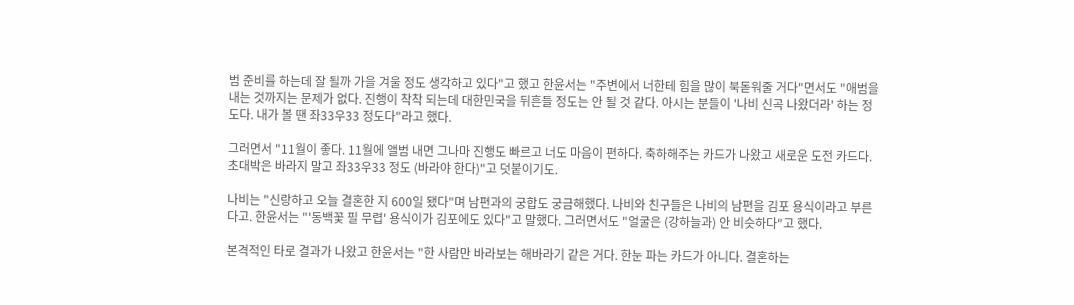범 준비를 하는데 잘 될까 가을 겨울 정도 생각하고 있다"고 했고 한윤서는 "주변에서 너한테 힘을 많이 북돋워줄 거다"면서도 "애범을 내는 것까지는 문제가 없다. 진행이 착착 되는데 대한민국을 뒤흔들 정도는 안 될 것 같다. 아시는 분들이 '나비 신곡 나왔더라' 하는 정도다. 내가 볼 땐 좌33우33 정도다"라고 했다.

그러면서 "11월이 좋다. 11월에 앨범 내면 그나마 진행도 빠르고 너도 마음이 편하다. 축하해주는 카드가 나왔고 새로운 도전 카드다. 초대박은 바라지 말고 좌33우33 정도 (바라야 한다)"고 덧붙이기도.

나비는 "신랑하고 오늘 결혼한 지 600일 됐다"며 남편과의 궁합도 궁금해했다. 나비와 친구들은 나비의 남편을 김포 용식이라고 부른다고. 한윤서는 "'동백꽃 필 무렵' 용식이가 김포에도 있다"고 말했다. 그러면서도 "얼굴은 (강하늘과) 안 비슷하다"고 했다.

본격적인 타로 결과가 나왔고 한윤서는 "한 사람만 바라보는 해바라기 같은 거다. 한눈 파는 카드가 아니다. 결혼하는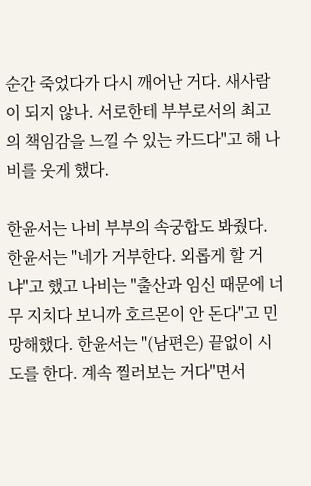순간 죽었다가 다시 깨어난 거다. 새사람이 되지 않나. 서로한테 부부로서의 최고의 책임감을 느낄 수 있는 카드다"고 해 나비를 웃게 했다.

한윤서는 나비 부부의 속궁합도 봐줬다. 한윤서는 "네가 거부한다. 외롭게 할 거냐"고 했고 나비는 "출산과 임신 때문에 너무 지치다 보니까 호르몬이 안 돈다"고 민망해했다. 한윤서는 "(남편은) 끝없이 시도를 한다. 계속 찔러보는 거다"면서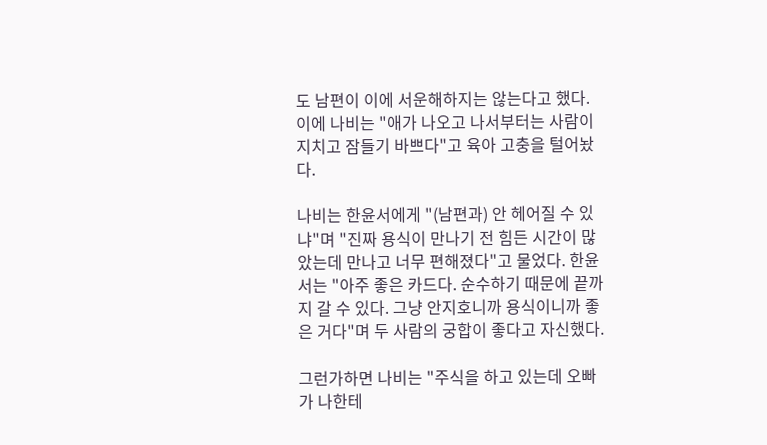도 남편이 이에 서운해하지는 않는다고 했다. 이에 나비는 "애가 나오고 나서부터는 사람이 지치고 잠들기 바쁘다"고 육아 고충을 털어놨다.

나비는 한윤서에게 "(남편과) 안 헤어질 수 있냐"며 "진짜 용식이 만나기 전 힘든 시간이 많았는데 만나고 너무 편해졌다"고 물었다. 한윤서는 "아주 좋은 카드다. 순수하기 때문에 끝까지 갈 수 있다. 그냥 안지호니까 용식이니까 좋은 거다"며 두 사람의 궁합이 좋다고 자신했다.

그런가하면 나비는 "주식을 하고 있는데 오빠가 나한테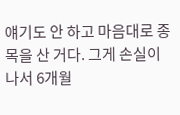얘기도 안 하고 마음대로 종목을 산 거다. 그게 손실이 나서 6개월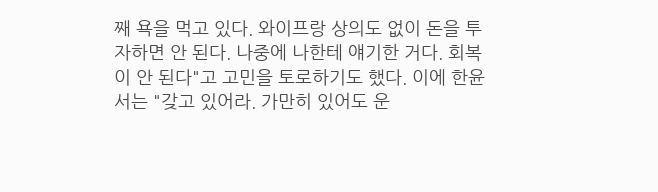째 욕을 먹고 있다. 와이프랑 상의도 없이 돈을 투자하면 안 된다. 나중에 나한테 얘기한 거다. 회복이 안 된다"고 고민을 토로하기도 했다. 이에 한윤서는 "갖고 있어라. 가만히 있어도 운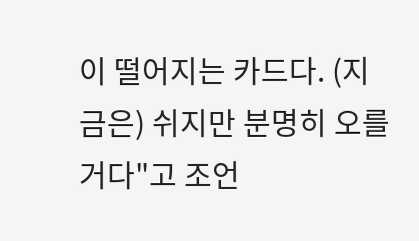이 떨어지는 카드다. (지금은) 쉬지만 분명히 오를 거다"고 조언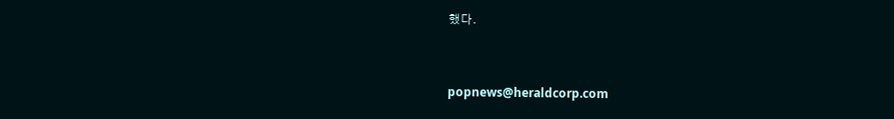했다.


popnews@heraldcorp.com